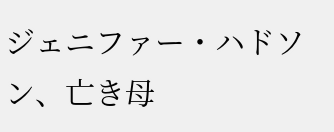ジェニファー・ハドソン、亡き母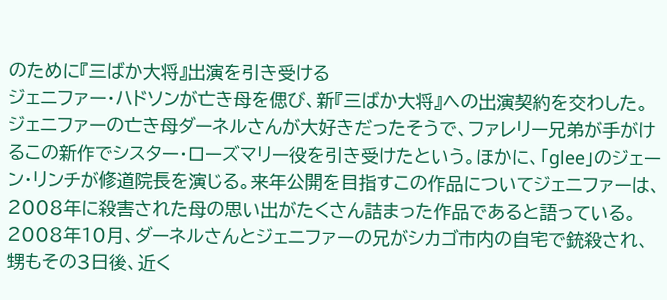のために『三ばか大将』出演を引き受ける
ジェニファー・ハドソンが亡き母を偲び、新『三ばか大将』への出演契約を交わした。ジェニファーの亡き母ダーネルさんが大好きだったそうで、ファレリー兄弟が手がけるこの新作でシスター・ローズマリー役を引き受けたという。ほかに、「glee」のジェーン・リンチが修道院長を演じる。来年公開を目指すこの作品についてジェニファーは、2008年に殺害された母の思い出がたくさん詰まった作品であると語っている。2008年10月、ダーネルさんとジェニファーの兄がシカゴ市内の自宅で銃殺され、甥もその3日後、近く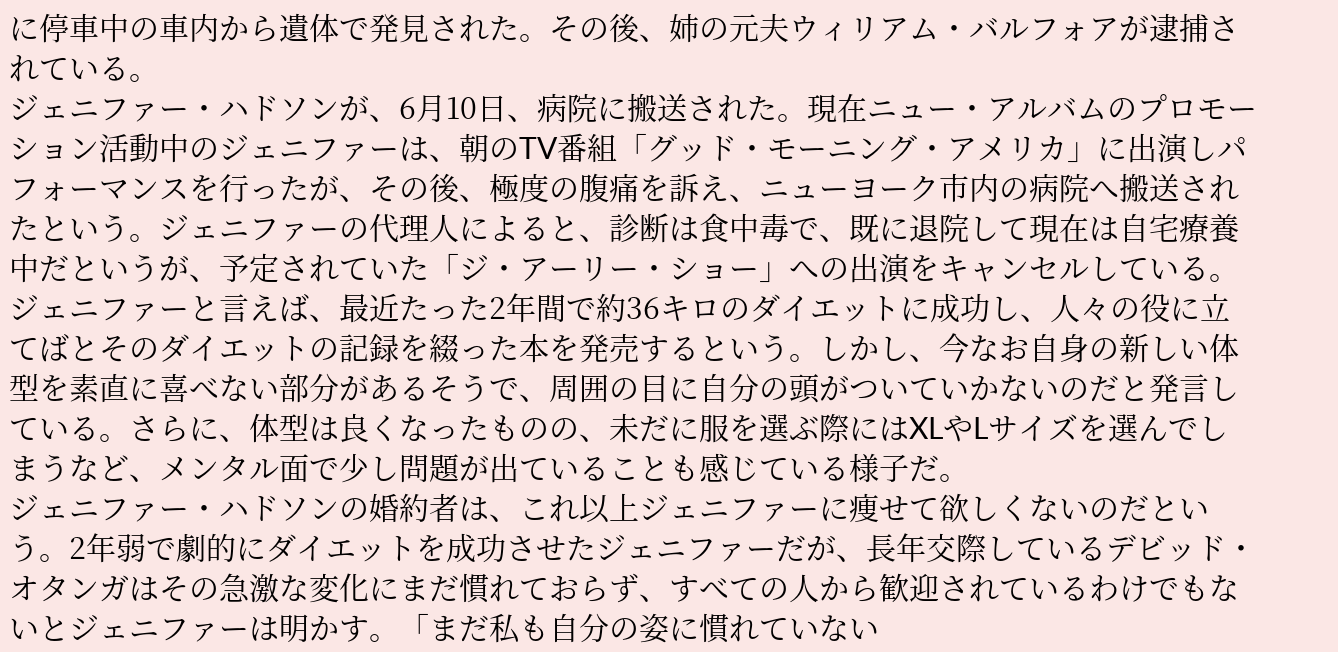に停車中の車内から遺体で発見された。その後、姉の元夫ウィリアム・バルフォアが逮捕されている。
ジェニファー・ハドソンが、6月10日、病院に搬送された。現在ニュー・アルバムのプロモーション活動中のジェニファーは、朝のTV番組「グッド・モーニング・アメリカ」に出演しパフォーマンスを行ったが、その後、極度の腹痛を訴え、ニューヨーク市内の病院へ搬送されたという。ジェニファーの代理人によると、診断は食中毒で、既に退院して現在は自宅療養中だというが、予定されていた「ジ・アーリー・ショー」への出演をキャンセルしている。ジェニファーと言えば、最近たった2年間で約36キロのダイエットに成功し、人々の役に立てばとそのダイエットの記録を綴った本を発売するという。しかし、今なお自身の新しい体型を素直に喜べない部分があるそうで、周囲の目に自分の頭がついていかないのだと発言している。さらに、体型は良くなったものの、未だに服を選ぶ際にはXLやLサイズを選んでしまうなど、メンタル面で少し問題が出ていることも感じている様子だ。
ジェニファー・ハドソンの婚約者は、これ以上ジェニファーに痩せて欲しくないのだという。2年弱で劇的にダイエットを成功させたジェニファーだが、長年交際しているデビッド・オタンガはその急激な変化にまだ慣れておらず、すべての人から歓迎されているわけでもないとジェニファーは明かす。「まだ私も自分の姿に慣れていない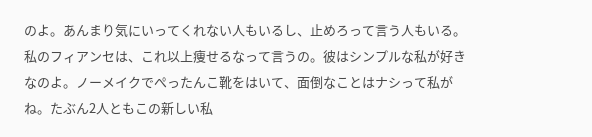のよ。あんまり気にいってくれない人もいるし、止めろって言う人もいる。私のフィアンセは、これ以上痩せるなって言うの。彼はシンプルな私が好きなのよ。ノーメイクでぺったんこ靴をはいて、面倒なことはナシって私がね。たぶん2人ともこの新しい私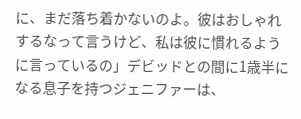に、まだ落ち着かないのよ。彼はおしゃれするなって言うけど、私は彼に慣れるように言っているの」デビッドとの間に1歳半になる息子を持つジェニファーは、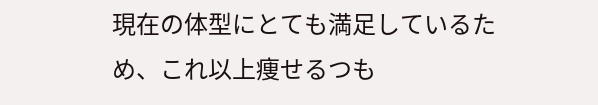現在の体型にとても満足しているため、これ以上痩せるつも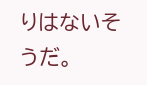りはないそうだ。